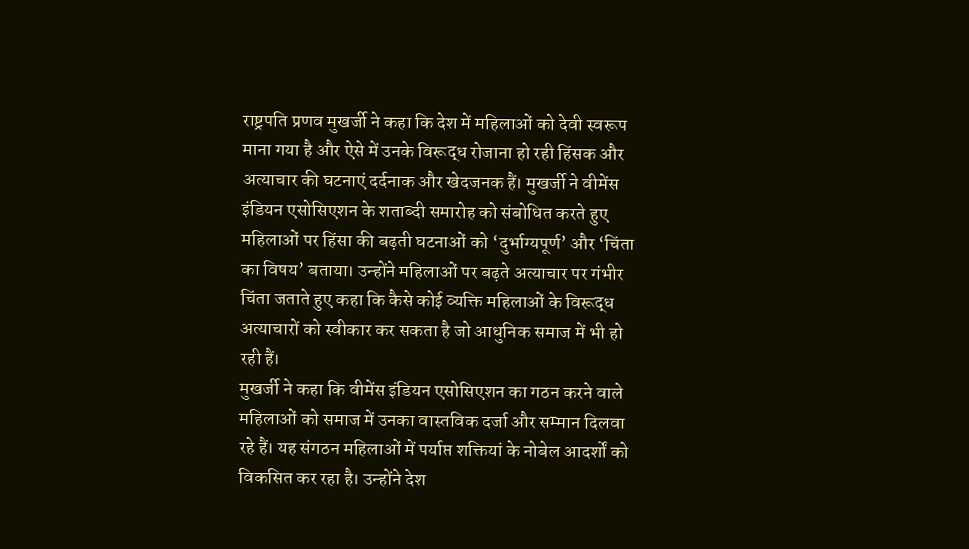राष्ट्रपति प्रणव मुखर्जी ने कहा कि देश में महिलाओं को देवी स्वरूप माना गया है और ऐसे में उनके विरूद्ध रोजाना हो रही हिंसक और अत्याचार की घटनाएं दर्दनाक और खेदजनक हैं। मुखर्जी ने वीमेंस इंडियन एसोसिएशन के शताब्दी समारोह को संबोधित करते हुए महिलाओं पर हिंसा की बढ़ती घटनाओं को ‘दुर्भाग्यपूर्ण’ और ‘चिंता का विषय’ बताया। उन्होंने महिलाओं पर बढ़ते अत्याचार पर गंभीर चिंता जताते हुए कहा कि कैसे कोई व्यक्ति महिलाओं के विरूद्ध अत्याचारों को स्वीकार कर सकता है जो आधुनिक समाज में भी हो रही हैं।
मुखर्जी ने कहा कि वीमेंस इंडियन एसोसिएशन का गठन करने वाले महिलाओं को समाज में उनका वास्तविक दर्जा और सम्मान दिलवा रहे हैं। यह संगठन महिलाओं में पर्याप्त शक्तियां के नोबेल आदर्शों को विकसित कर रहा है। उन्होंने देश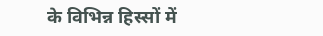के विभिन्न हिस्सों में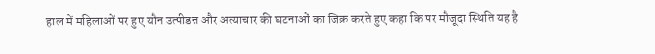हाल में महिलाओं पर हुए यौन उत्पीडऩ और अत्याचार की घटनाओं का जिक्र करते हुए कहा कि पर मौजूदा स्थिति यह है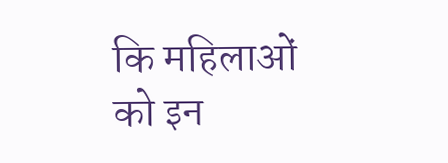कि महिलाओं को इन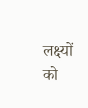लक्ष्यों को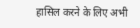हासिल करने के लिए अभी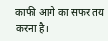काफी आगे का सफर तय करना है।